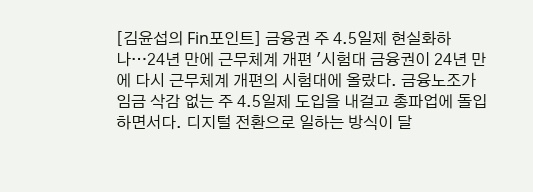[김윤섭의 Fin포인트] 금융권 주 4.5일제 현실화하나…24년 만에 근무체계 개편 '시험대 금융권이 24년 만에 다시 근무체계 개편의 시험대에 올랐다. 금융노조가 임금 삭감 없는 주 4.5일제 도입을 내걸고 총파업에 돌입하면서다. 디지털 전환으로 일하는 방식이 달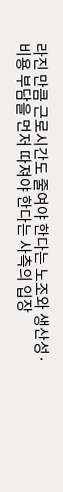라진 만큼 근로시간도 줄여야 한다는 노조와 생산성·비용 부담을 먼저 따져야 한다는 사측의 입장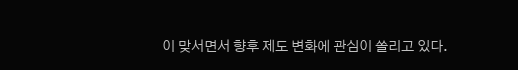이 맞서면서 향후 제도 변화에 관심이 쏠리고 있다.